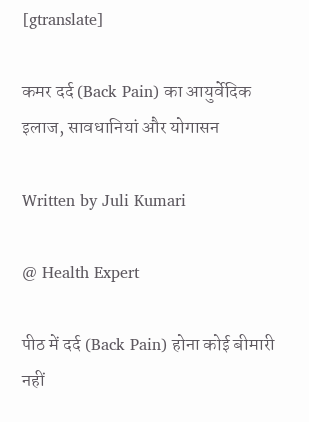[gtranslate]

कमर दर्द (Back Pain) का आयुर्वेदिक इलाज, सावधानियां और योगासन

Written by Juli Kumari

@ Health Expert

पीठ में दर्द (Back Pain) होना कोई बीमारी नहीं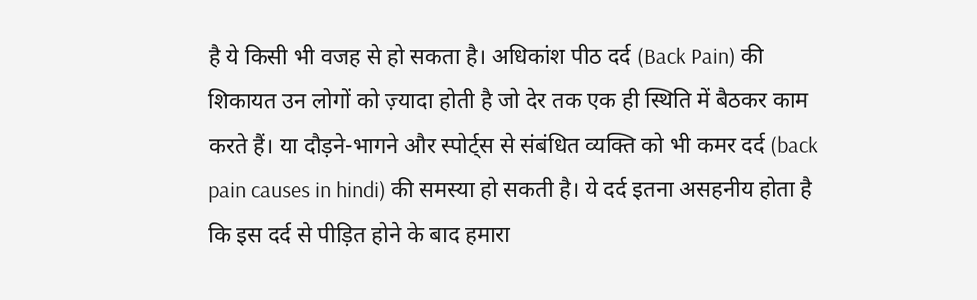है ये किसी भी वजह से हो सकता है। अधिकांश पीठ दर्द (Back Pain) की शिकायत उन लोगों को ज़्यादा होती है जो देर तक एक ही स्थिति में बैठकर काम करते हैं। या दौड़ने-भागने और स्पोर्ट्स से संबंधित व्यक्ति को भी कमर दर्द (back pain causes in hindi) की समस्या हो सकती है। ये दर्द इतना असहनीय होता है कि इस दर्द से पीड़ित होने के बाद हमारा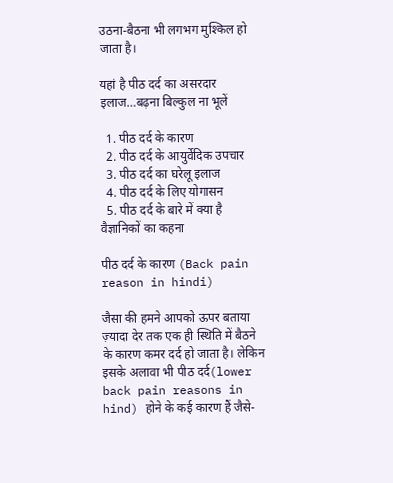उठना-बैठना भी लगभग मुश्किल हो जाता है।

यहां है पीठ दर्द का असरदार इलाज…बढ़ना बिल्कुल ना भूलें

  1. पीठ दर्द के कारण
  2. पीठ दर्द के आयुर्वेदिक उपचार
  3. पीठ दर्द का घरेलू इलाज
  4. पीठ दर्द के लिए योगासन
  5. पीठ दर्द के बारे में क्या है वैज्ञानिकों का कहना

पीठ दर्द के कारण (Back pain reason in hindi)

जैसा की हमने आपको ऊपर बताया ज़्यादा देर तक एक ही स्थिति में बैठने के कारण कमर दर्द हो जाता है। लेकिन इसके अलावा भी पीठ दर्द(lower back pain reasons in hind) होने के कई कारण हैं जैसे-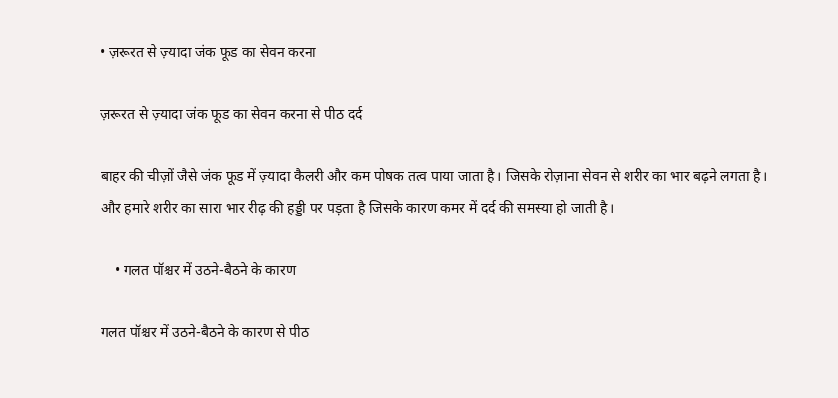• ज़रूरत से ज़्यादा जंक फूड का सेवन करना

ज़रूरत से ज़्यादा जंक फूड का सेवन करना से पीठ दर्द

बाहर की चीज़ों जैसे जंक फूड में ज़्यादा कैलरी और कम पोषक तत्‍व पाया जाता है। जिसके रोज़ाना सेवन से शरीर का भार बढ़ने लगता है। और हमारे शरीर का सारा भार रीढ़ की हड्डी पर पड़ता है जिसके कारण कमर में दर्द की समस्या हो जाती है।

    • गलत पॉश्चर में उठने-बैठने के कारण

गलत पॉश्चर में उठने-बैठने के कारण से पीठ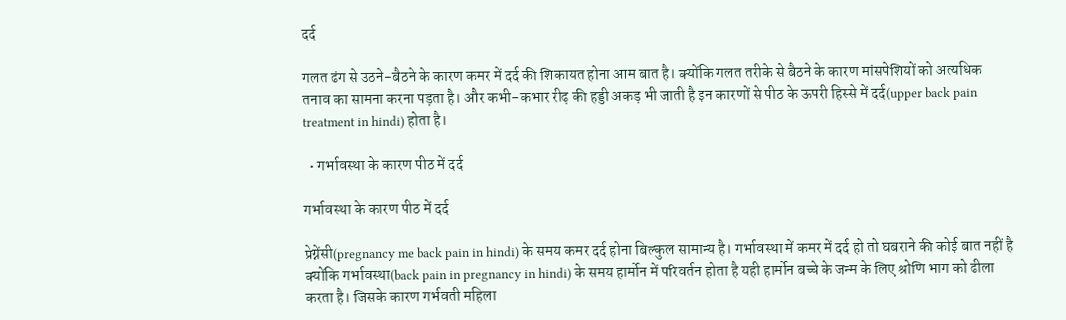दर्द

गलत ढंग से उठने-बैठने के कारण कमर में दर्द की शिकायत होना आम बात है। क्योंकि गलत तरीके से बैठने के कारण मांसपेशियों को अत्यधिक तनाव का सामना करना पड़ता है। और कभी-कभार रीढ़ की हड्डी अकड़ भी जाती है इन कारणों से पीठ के ऊपरी हिस्से में दर्द(upper back pain treatment in hindi) होता है।

  • गर्भावस्था के कारण पीठ में दर्द

गर्भावस्था के कारण पीठ में दर्द

प्रेग्नेंसी(pregnancy me back pain in hindi) के समय कमर दर्द होना बिल्कुल सामान्य है। गर्भावस्था में कमर में दर्द हो तो घबराने की कोई बात नहीं है क्योंकि गर्भावस्था(back pain in pregnancy in hindi) के समय हार्मोन में परिवर्तन होता है यही हार्मोन बच्चे के जन्म के लिए श्रोणि भाग को ढीला करता है। जिसके कारण गर्भवती महिला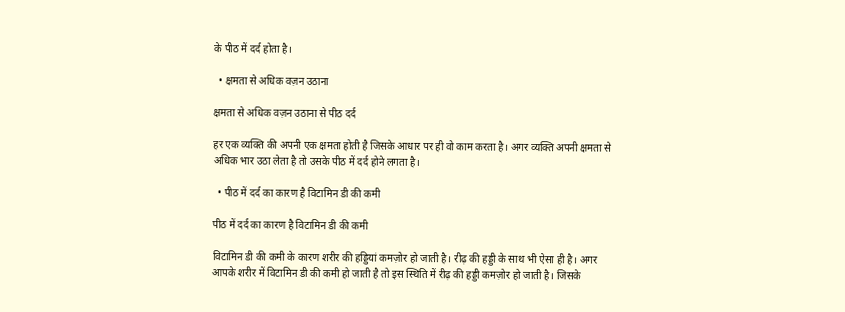के पीठ में दर्द होता है।

  • क्षमता से अधिक वज़न उठाना

क्षमता से अधिक वज़न उठाना से पीठ दर्द

हर एक व्यक्ति की अपनी एक क्षमता होती है जिसके आधार पर ही वो काम करता है। अगर व्यक्ति अपनी क्षमता से अधिक भार उठा लेता है तो उसके पीठ में दर्द होने लगता है।

  • पीठ में दर्द का कारण है विटामिन डी की कमी

पीठ में दर्द का कारण है विटामिन डी की कमी

विटामिन डी की कमी के कारण शरीर की हड्डियां कमज़ोर हो जाती है। रीढ़ की हड्डी के साथ भी ऐसा ही है। अगर आपके शरीर में विटामिन डी की कमी हो जाती है तो इस स्थिति में रीढ़ की हड्डी कमज़ोर हो जाती है। जिसके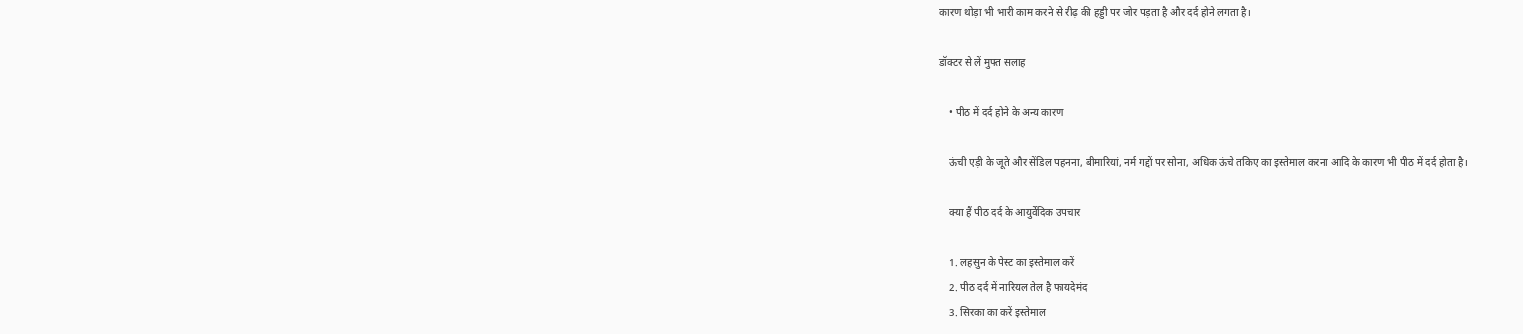कारण थोड़ा भी भारी काम करने से रीढ़ की हड्डी पर जोर पड़ता है और दर्द होने लगता है।

डॉक्टर से लें मुफ्त सलाह

    • पीठ में दर्द होने के अन्य कारण

    ऊंची एड़ी के जूते और सेंडिल पहनना, बीमारियां, नर्म गद्दों पर सोना, अधिक ऊंचे तकिए का इस्तेमाल करना आदि के कारण भी पीठ में दर्द होता है।

    क्या हैं पीठ दर्द के आयुर्वेदिक उपचार

    1. लहसुन के पेस्‍ट का इस्तेमाल करें
    2. पीठ दर्द में नारियल तेल है फायदेमंद
    3. सिरका का करें इस्तेमाल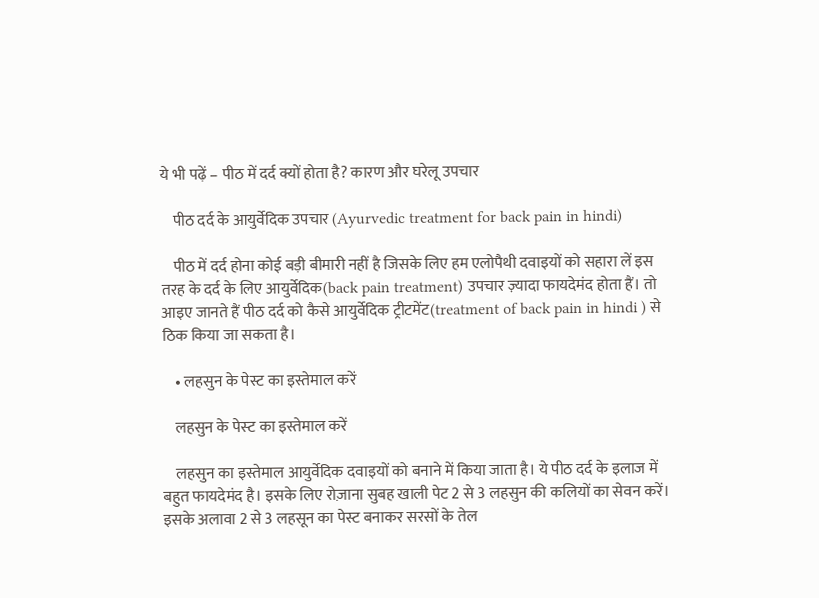ये भी पढ़ें – पीठ में दर्द क्यों होता है? कारण और घरेलू उपचार

    पीठ दर्द के आयुर्वेदिक उपचार (Ayurvedic treatment for back pain in hindi)

    पीठ में दर्द होना कोई बड़ी बीमारी नहीं है जिसके लिए हम एलोपैथी दवाइयों को सहारा लें इस तरह के दर्द के लिए आयुर्वेदिक(back pain treatment) उपचार ज़्यादा फायदेमंद होता हैं। तो आइए जानते हैं पीठ दर्द को कैसे आयुर्वेदिक ट्रीटमेंट(treatment of back pain in hindi ) से ठिक किया जा सकता है।

    • लहसुन के पेस्‍ट का इस्तेमाल करें

    लहसुन के पेस्‍ट का इस्तेमाल करें

    लहसुन का इस्तेमाल आयुर्वेदिक दवाइयों को बनाने में किया जाता है। ये पीठ दर्द के इलाज में बहुत फायदेमंद है। इसके लिए रोज़ाना सुबह खाली पेट 2 से 3 लहसुन की कलियों का सेवन करें। इसके अलावा 2 से 3 लहसून का पेस्ट बनाकर सरसों के तेल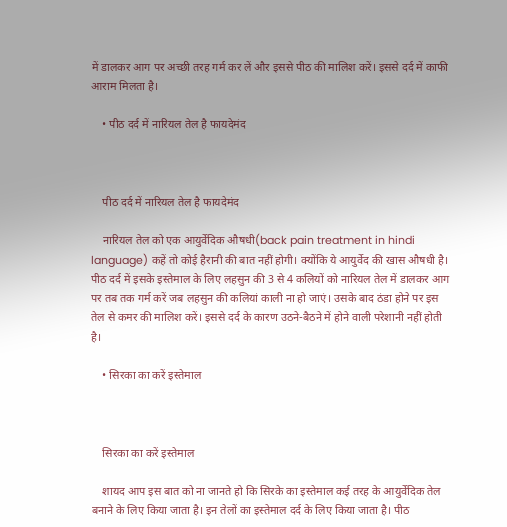में डालकर आग पर अच्छी तरह गर्म कर लें और इससे पीठ की मालिश करें। इससे दर्द में काफी आराम मिलता है।

    • पीठ दर्द में नारियल तेल है फायदेमंद



    पीठ दर्द में नारियल तेल है फायदेमंद

    नारियल तेल को एक आयुर्वेदिक औषधी(back pain treatment in hindi language) कहें तो कोई हैरानी की बात नहीं होगी। क्योंकि ये आयुर्वेद की खास औषधी है। पीठ दर्द में इसके इस्तेमाल के लिए लहसुन की 3 से 4 कलियों को नारियल तेल में डालकर आग पर तब तक गर्म करें जब लहसुन की कलियां काली ना हो जाएं। उसके बाद ठंडा होने पर इस तेल से कमर की मालिश करें। इससे दर्द के कारण उठने-बैठने में होने वाली परेशानी नहीं होती है।

    • सिरका का करें इस्तेमाल



    सिरका का करें इस्तेमाल

    शायद आप इस बात को ना जानते हो कि सिरके का इस्तेमाल कई तरह के आयुर्वेदिक तेल बनाने के लिए किया जाता है। इन तेलों का इस्तेमाल दर्द के लिए किया जाता है। पीठ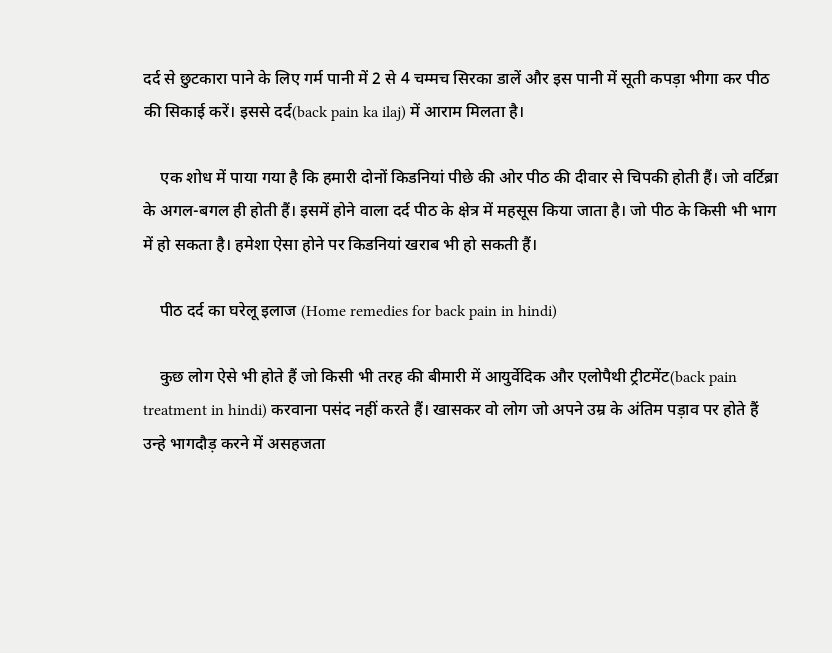दर्द से छुटकारा पाने के लिए गर्म पानी में 2 से 4 चम्मच सिरका डालें और इस पानी में सूती कपड़ा भीगा कर पीठ की सिकाई करें। इससे दर्द(back pain ka ilaj) में आराम मिलता है।

    एक शोध में पाया गया है कि हमारी दोनों किडनियां पीछे की ओर पीठ की दीवार से चिपकी होती हैं। जो वर्टिब्रा के अगल-बगल ही होती हैं। इसमें होने वाला दर्द पीठ के क्षेत्र में महसूस किया जाता है। जो पीठ के किसी भी भाग में हो सकता है। हमेशा ऐसा होने पर किडनियां खराब भी हो सकती हैं।

    पीठ दर्द का घरेलू इलाज (Home remedies for back pain in hindi)

    कुछ लोग ऐसे भी होते हैं जो किसी भी तरह की बीमारी में आयुर्वेदिक और एलोपैथी ट्रीटमेंट(back pain treatment in hindi) करवाना पसंद नहीं करते हैं। खासकर वो लोग जो अपने उम्र के अंतिम पड़ाव पर होते हैं उन्हे भागदौड़ करने में असहजता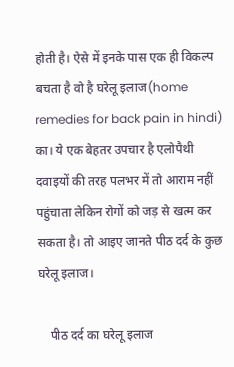होती है। ऐसे में इनके पास एक ही विकल्प बचता है वो है घरेलू इलाज(home remedies for back pain in hindi) का। ये एक बेहतर उपचार है एलोपैथी दवाइयों की तरह पलभर में तो आराम नहीं पहुंचाता लेकिन रोगों को जड़ से खत्म कर सकता है। तो आइए जानते पीठ दर्द के कुछ घरेलू इलाज।

    पीठ दर्द का घरेलू इलाज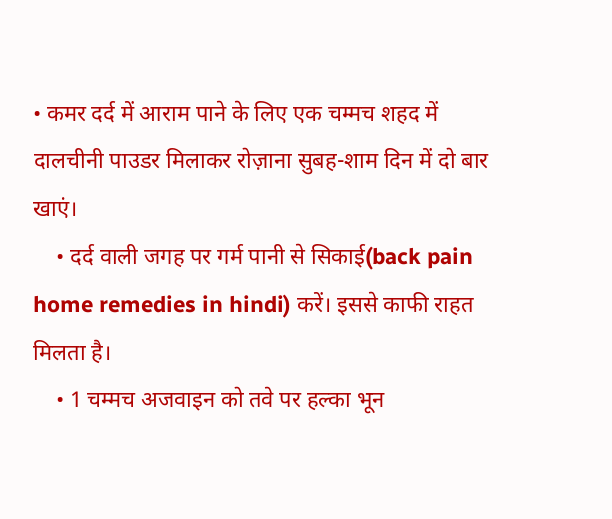• कमर दर्द में आराम पाने के लिए एक चम्मच शहद में दालचीनी पाउडर मिलाकर रोज़ाना सुबह-शाम दिन में दो बार खाएं।
    • दर्द वाली जगह पर गर्म पानी से सिकाई(back pain home remedies in hindi) करें। इससे काफी राहत मिलता है।
    • 1 चम्मच अजवाइन को तवे पर हल्का भून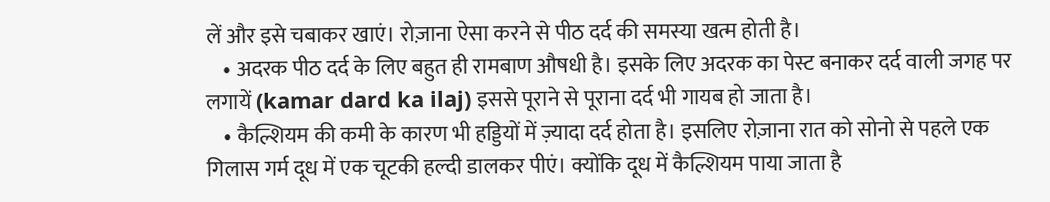लें और इसे चबाकर खाएं। रोज़ाना ऐसा करने से पीठ दर्द की समस्या खत्म होती है।
    • अदरक पीठ दर्द के लिए बहुत ही रामबाण औषधी है। इसके लिए अदरक का पेस्ट बनाकर दर्द वाली जगह पर लगायें (kamar dard ka ilaj) इससे पूराने से पूराना दर्द भी गायब हो जाता है।
    • कैल्शियम की कमी के कारण भी हड्डियों में ज़्यादा दर्द होता है। इसलिए रोज़ाना रात को सोनो से पहले एक गिलास गर्म दूध में एक चूटकी हल्दी डालकर पीएं। क्योंकि दूध में कैल्शियम पाया जाता है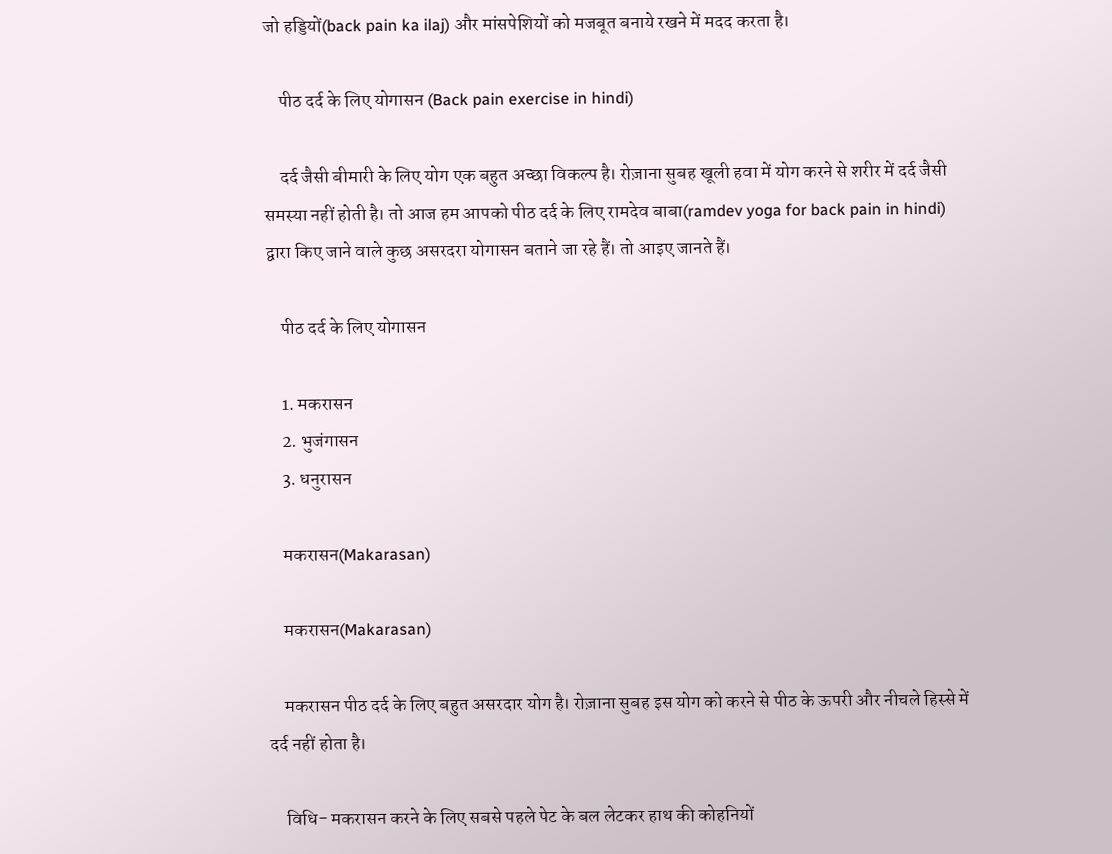जो हड्डियों(back pain ka ilaj) और मांसपेशियों को मजबूत बनाये रखने में मदद करता है।

    पीठ दर्द के लिए योगासन (Back pain exercise in hindi)

    दर्द जैसी बीमारी के लिए योग एक बहुत अच्छा विकल्प है। रोज़ाना सुबह खूली हवा में योग करने से शरीर में दर्द जैसी समस्या नहीं होती है। तो आज हम आपको पीठ दर्द के लिए रामदेव बाबा(ramdev yoga for back pain in hindi) द्वारा किए जाने वाले कुछ असरदरा योगासन बताने जा रहे हैं। तो आइए जानते हैं।

    पीठ दर्द के लिए योगासन

    1. मकरासन
    2. भुजंगासन
    3. धनुरासन

    मकरासन(Makarasan)

    मकरासन(Makarasan)

    मकरासन पीठ दर्द के लिए बहुत असरदार योग है। रोज़ाना सुबह इस योग को करने से पीठ के ऊपरी और नीचले हिस्से में दर्द नहीं होता है।

    विधि- मकरासन करने के लिए सबसे पहले पेट के बल लेटकर हाथ की कोहनियों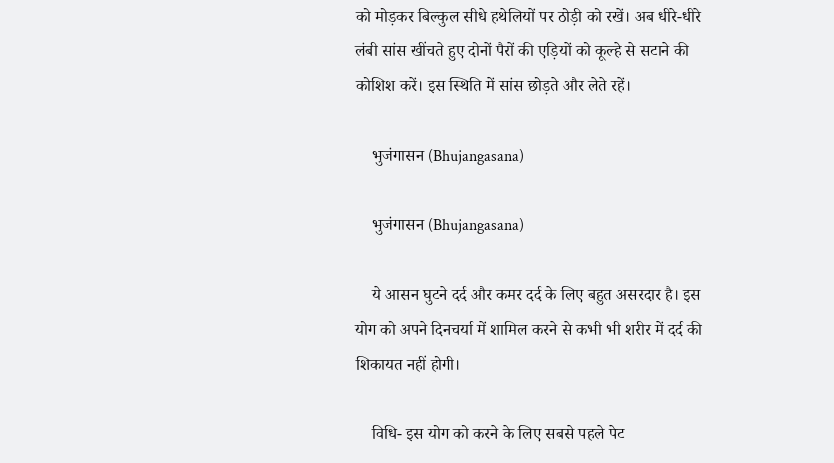को मोड़कर बिल्कुल सीधे हथेलियों पर ठोड़ी को रखें। अब धीरे-धीरे लंबी सांस खींचते हुए दोनों पैरों की एड़ियों को कूल्हे से सटाने की कोशिश करें। इस स्थिति में सांस छोड़ते और लेते रहें।

    भुजंगासन (Bhujangasana)

    भुजंगासन (Bhujangasana)

    ये आसन घुटने दर्द और कमर दर्द के लिए बहुत असरदार है। इस योग को अपने दिनचर्या में शामिल करने से कभी भी शरीर में दर्द की शिकायत नहीं होगी।

    विधि- इस योग को करने के लिए सबसे पहले पेट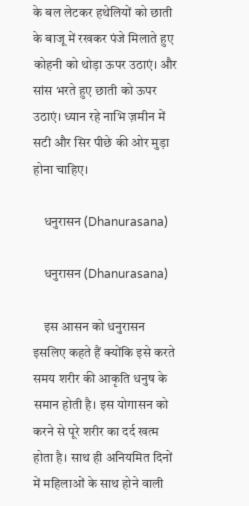के बल लेटकर हथेलियों को छाती के बाजू में रखकर पंजे मिलाते हुए कोहनी को थोड़ा ऊपर उठाएं। और सांस भरते हुए छाती को ऊपर उठाएं। ध्यान रहे नाभि ज़मीन में सटी और सिर पीछे की ओर मुड़ा होना चाहिए।

    धनुरासन (Dhanurasana)

    धनुरासन (Dhanurasana)

    इस आसन को धनुरासन इसलिए कहते हैं क्योंकि इसे करते समय शरीर की आकृति धनुष के समान होती है। इस योगासन को करने से पूरे शरीर का दर्द खत्म होता है। साथ ही अनियमित दिनों में महिलाओं के साथ होने वाली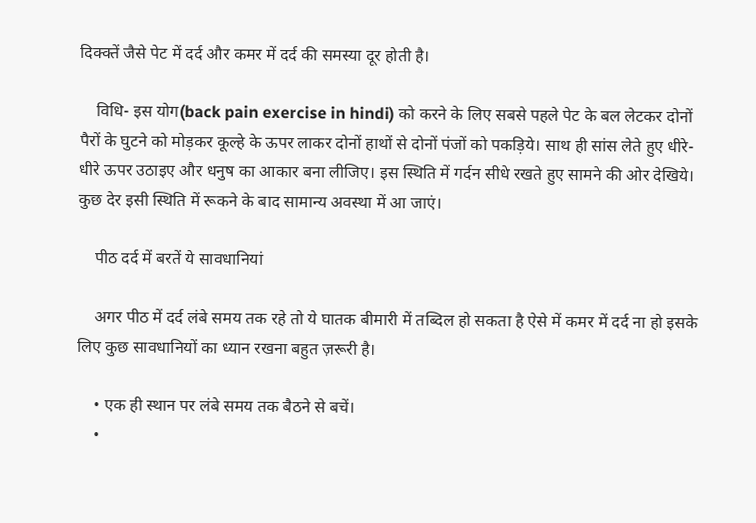दिक्क्तें जैसे पेट में दर्द और कमर में दर्द की समस्या दूर होती है।

    विधि- इस योग(back pain exercise in hindi) को करने के लिए सबसे पहले पेट के बल लेटकर दोनों पैरों के घुटने को मोड़कर कूल्हे के ऊपर लाकर दोनों हाथों से दोनों पंजों को पकड़िये। साथ ही सांस लेते हुए धीरे-धीरे ऊपर उठाइए और धनुष का आकार बना लीजिए। इस स्थिति में गर्दन सीधे रखते हुए सामने की ओर देखिये। कुछ देर इसी स्थिति में रूकने के बाद सामान्य अवस्था में आ जाएं।

    पीठ दर्द में बरतें ये सावधानियां

    अगर पीठ में दर्द लंबे समय तक रहे तो ये घातक बीमारी में तब्दिल हो सकता है ऐसे में कमर में दर्द ना हो इसके लिए कुछ सावधानियों का ध्यान रखना बहुत ज़रूरी है।

    • एक ही स्थान पर लंबे समय तक बैठने से बचें।
    •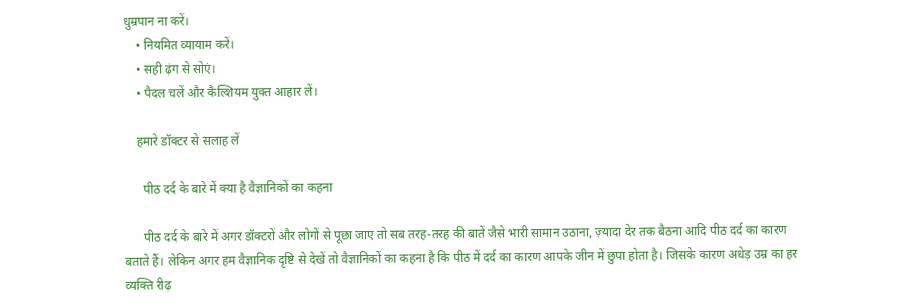धुम्रपान ना करें।
    • नियमित व्यायाम करें।
    • सही ढ़ंग से सोएं।
    • पैदल चलें और कैल्शियम युक्त आहार लें।

    हमारे डॉक्टर से सलाह लें

      पीठ दर्द के बारे में क्या है वैज्ञानिकों का कहना

      पीठ दर्द के बारे में अगर डॉक्टरों और लोगों से पूछा जाए तो सब तरह-तरह की बातें जैसे भारी सामान उठाना, ज़्यादा देर तक बैठना आदि पीठ दर्द का कारण बताते हैं। लेकिन अगर हम वैज्ञानिक दृष्टि से देखें तो वैज्ञानिकों का कहना है कि पीठ में दर्द का कारण आपके जीन में छुपा होता है। जिसके कारण अधेड़ उम्र का हर व्यक्ति रीढ़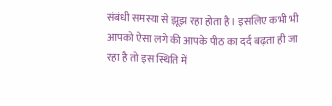संबंधी समस्या से झूझ रहा होता है। इसलिए कभी भी आपको ऐसा लगे की आपके पीठ का दर्द बढ़ता ही जा रहा है तो इस स्थिति में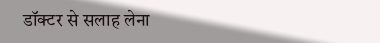डॉक्टर से सलाह लेना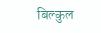बिल्कुल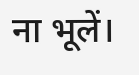ना भूलें।